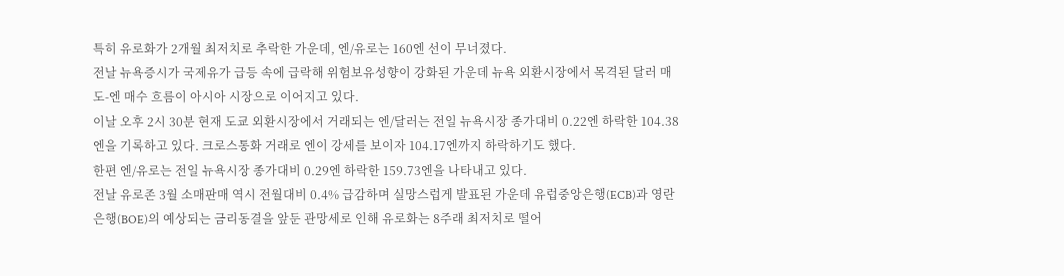특히 유로화가 2개월 최저치로 추락한 가운데, 엔/유로는 160엔 선이 무너졌다.
전날 뉴욕증시가 국제유가 급등 속에 급락해 위험보유성향이 강화된 가운데 뉴욕 외환시장에서 목격된 달러 매도-엔 매수 흐름이 아시아 시장으로 이어지고 있다.
이날 오후 2시 30분 현재 도쿄 외환시장에서 거래되는 엔/달러는 전일 뉴욕시장 종가대비 0.22엔 하락한 104.38엔을 기록하고 있다. 크로스통화 거래로 엔이 강세를 보이자 104.17엔까지 하락하기도 했다.
한편 엔/유로는 전일 뉴욕시장 종가대비 0.29엔 하락한 159.73엔을 나타내고 있다.
전날 유로존 3월 소매판매 역시 전월대비 0.4% 급감하며 실망스럽게 발표된 가운데 유럽중앙은행(ECB)과 영란은행(BOE)의 예상되는 금리동결을 앞둔 관망세로 인해 유로화는 8주래 최저치로 떨어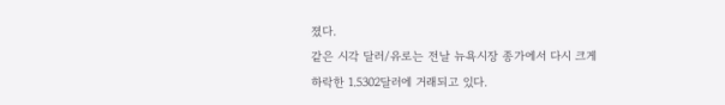졌다.
같은 시각 달러/유로는 전날 뉴욕시장 종가에서 다시 크게 하락한 1.5302달러에 거래되고 있다.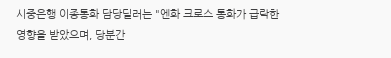시중은행 이종통화 담당딜러는 "엔화 크로스 통화가 급락한 영향을 받았으며, 당분간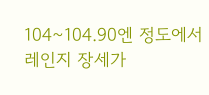104~104.90엔 정도에서 레인지 장세가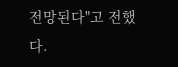전망된다"고 전했다.